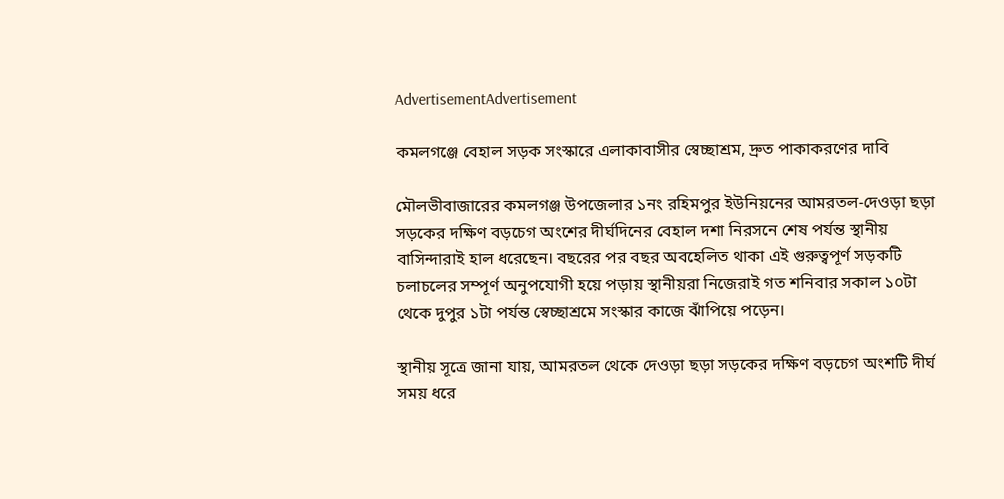AdvertisementAdvertisement

কমলগঞ্জে বেহাল সড়ক সংস্কারে এলাকাবাসীর স্বেচ্ছাশ্রম, দ্রুত পাকাকরণের দাবি

মৌলভীবাজারের কমলগঞ্জ উপজেলার ১নং রহিমপুর ইউনিয়নের আমরতল-দেওড়া ছড়া সড়কের দক্ষিণ বড়চেগ অংশের দীর্ঘদিনের বেহাল দশা নিরসনে শেষ পর্যন্ত স্থানীয় বাসিন্দারাই হাল ধরেছেন। বছরের পর বছর অবহেলিত থাকা এই গুরুত্বপূর্ণ সড়কটি চলাচলের সম্পূর্ণ অনুপযোগী হয়ে পড়ায় স্থানীয়রা নিজেরাই গত শনিবার সকাল ১০টা থেকে দুপুর ১টা পর্যন্ত স্বেচ্ছাশ্রমে সংস্কার কাজে ঝাঁপিয়ে পড়েন।

স্থানীয় সূত্রে জানা যায়, আমরতল থেকে দেওড়া ছড়া সড়কের দক্ষিণ বড়চেগ অংশটি দীর্ঘ সময় ধরে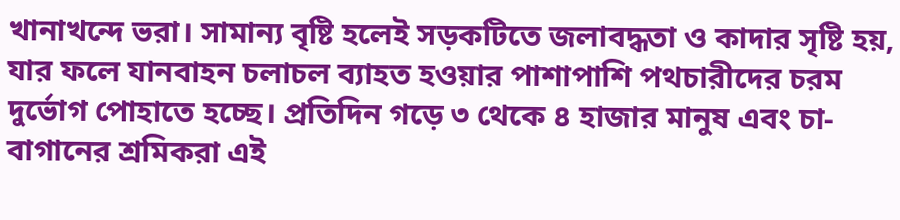খানাখন্দে ভরা। সামান্য বৃষ্টি হলেই সড়কটিতে জলাবদ্ধতা ও কাদার সৃষ্টি হয়, যার ফলে যানবাহন চলাচল ব্যাহত হওয়ার পাশাপাশি পথচারীদের চরম দুর্ভোগ পোহাতে হচ্ছে। প্রতিদিন গড়ে ৩ থেকে ৪ হাজার মানুষ এবং চা-বাগানের শ্রমিকরা এই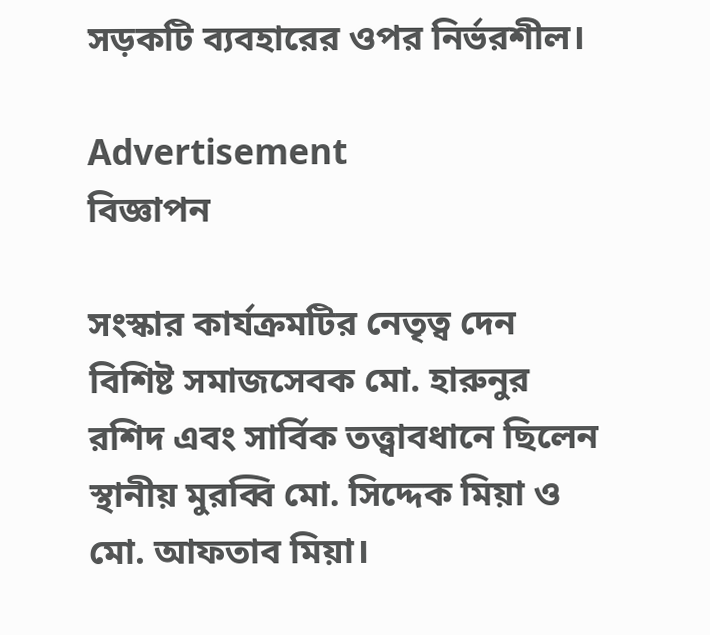সড়কটি ব্যবহারের ওপর নির্ভরশীল।

Advertisement
বিজ্ঞাপন

সংস্কার কার্যক্রমটির নেতৃত্ব দেন বিশিষ্ট সমাজসেবক মো. হারুনুর রশিদ এবং সার্বিক তত্ত্বাবধানে ছিলেন স্থানীয় মুরব্বি মো. সিদ্দেক মিয়া ও মো. আফতাব মিয়া।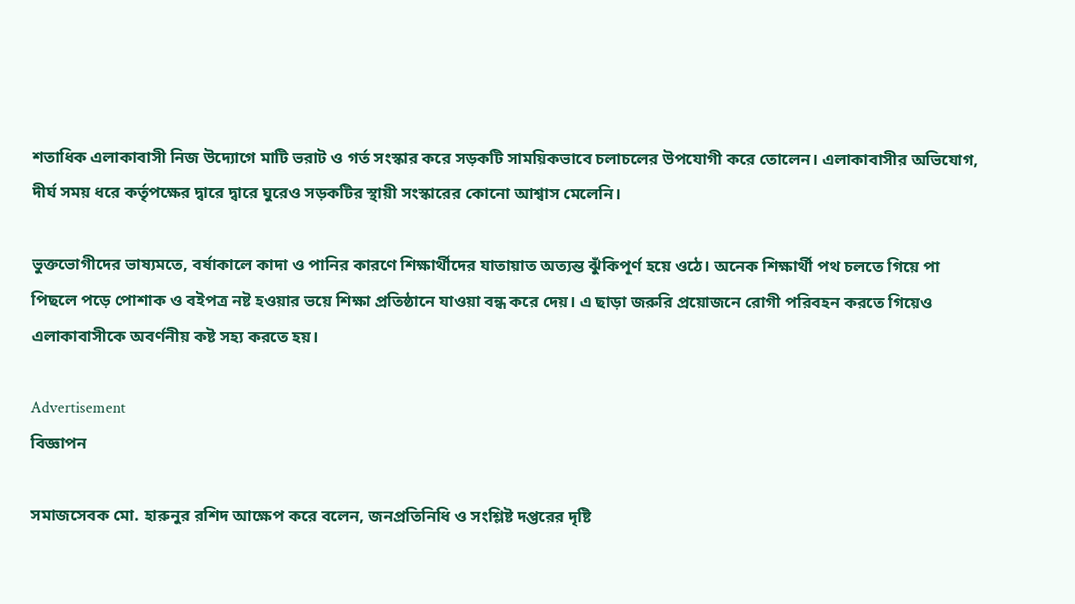শতাধিক এলাকাবাসী নিজ উদ্যোগে মাটি ভরাট ও গর্ত সংস্কার করে সড়কটি সাময়িকভাবে চলাচলের উপযোগী করে তোলেন। এলাকাবাসীর অভিযোগ, দীর্ঘ সময় ধরে কর্তৃপক্ষের দ্বারে দ্বারে ঘুরেও সড়কটির স্থায়ী সংস্কারের কোনো আশ্বাস মেলেনি।

ভুক্তভোগীদের ভাষ্যমতে, বর্ষাকালে কাদা ও পানির কারণে শিক্ষার্থীদের যাতায়াত অত্যন্ত ঝুঁকিপূর্ণ হয়ে ওঠে। অনেক শিক্ষার্থী পথ চলতে গিয়ে পা পিছলে পড়ে পোশাক ও বইপত্র নষ্ট হওয়ার ভয়ে শিক্ষা প্রতিষ্ঠানে যাওয়া বন্ধ করে দেয়। এ ছাড়া জরুরি প্রয়োজনে রোগী পরিবহন করতে গিয়েও এলাকাবাসীকে অবর্ণনীয় কষ্ট সহ্য করতে হয়।

Advertisement
বিজ্ঞাপন

সমাজসেবক মো. হারুনুর রশিদ আক্ষেপ করে বলেন, জনপ্রতিনিধি ও সংশ্লিষ্ট দপ্তরের দৃষ্টি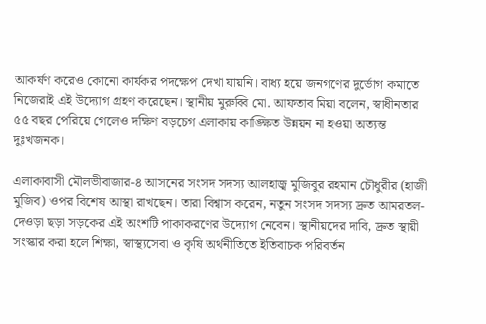আকর্ষণ করেও কোনো কার্যকর পদক্ষেপ দেখা যায়নি। বাধ্য হয়ে জনগণের দুর্ভোগ কমাতে নিজেরাই এই উদ্যোগ গ্রহণ করেছেন। স্থানীয় মুরুব্বি মো. আফতাব মিয়া বলেন, স্বাধীনতার ৫৫ বছর পেরিয়ে গেলেও দক্ষিণ বড়চেগ এলাকায় কাঙ্ক্ষিত উন্নয়ন না হওয়া অত্যন্ত দুঃখজনক।

এলাকাবাসী মৌলভীবাজার-৪ আসনের সংসদ সদস্য আলহাজ্ব মুজিবুর রহমান চৌধুরীর (হাজী মুজিব) ওপর বিশেষ আস্থা রাখছেন। তারা বিশ্বাস করেন, নতুন সংসদ সদস্য দ্রুত আমরতল-দেওড়া ছড়া সড়কের এই অংশটি পাকাকরণের উদ্যোগ নেবেন। স্থানীয়দের দাবি, দ্রুত স্থায়ী সংস্কার করা হলে শিক্ষা, স্বাস্থ্যসেবা ও কৃষি অর্থনীতিতে ইতিবাচক পরিবর্তন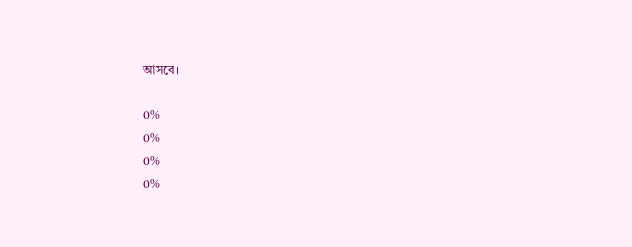আসবে।

0%
0%
0%
0%